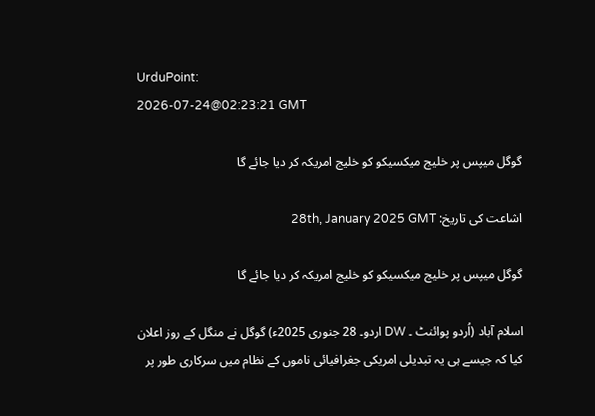UrduPoint:
2026-07-24@02:23:21 GMT

گوگل میپس پر خلیج میکسیکو کو خلیج امریکہ کر دیا جائے گا

اشاعت کی تاریخ: 28th, January 2025 GMT

گوگل میپس پر خلیج میکسیکو کو خلیج امریکہ کر دیا جائے گا

اسلام آباد (اُردو پوائنٹ ۔ DW اردو۔ 28 جنوری 2025ء) گوگل نے منگل کے روز اعلان کیا کہ جیسے ہی یہ تبدیلی امریکی جغرافیائی ناموں کے نظام میں سرکاری طور پر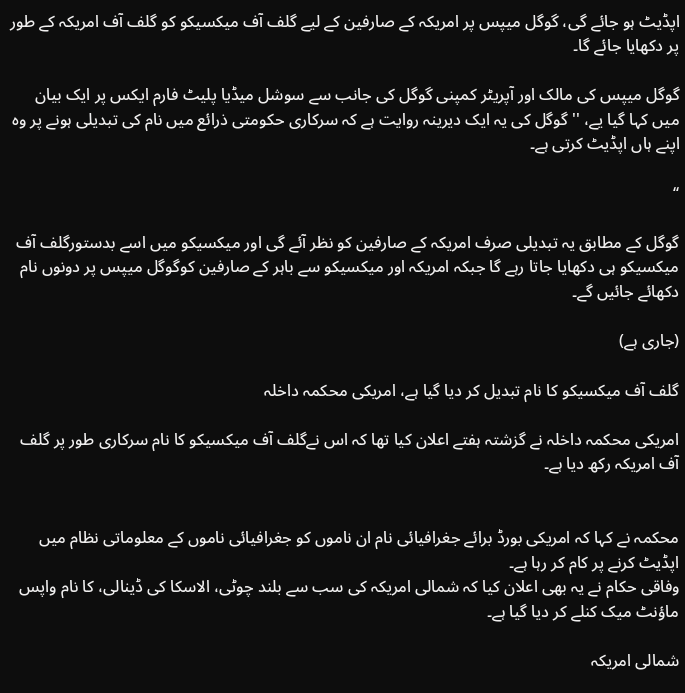اپڈیٹ ہو جائے گی، گوگل میپس پر امریکہ کے صارفین کے لیے گلف آف میکسیکو کو گلف آف امریکہ کے طور پر دکھایا جائے گا۔

گوگل میپس کی مالک اور آپریٹر کمپنی گوگل کی جانب سے سوشل میڈیا پلیٹ فارم ایکس پر ایک بیان میں کہا گیا یے، '' گوگل کی یہ ایک دیرینہ روایت ہے کہ سرکاری حکومتی ذرائع میں نام کی تبدیلی ہونے پر وہ اپنے ہاں اپڈیٹ کرتی ہے۔

‘‘

گوگل کے مطابق یہ تبدیلی صرف امریکہ کے صارفین کو نظر آئے گی اور میکسیکو میں اسے بدستورگلف آف میکسیکو ہی دکھایا جاتا رہے گا جبکہ امریکہ اور میکسیکو سے باہر کے صارفین کوگوگل میپس پر دونوں نام دکھائے جائیں گے۔

(جاری ہے)

گلف آف میکسیکو کا نام تبدیل کر دیا گیا ہے، امریکی محکمہ داخلہ

امریکی محکمہ داخلہ نے گزشتہ ہفتے اعلان کیا تھا کہ اس نےگلف آف میکسیکو کا نام سرکاری طور پر گلف آف امریکہ رکھ دیا ہے۔


محکمہ نے کہا کہ امریکی بورڈ برائے جغرافیائی نام ان ناموں کو جغرافیائی ناموں کے معلوماتی نظام میں اپڈیٹ کرنے پر کام کر رہا ہے۔
وفاقی حکام نے یہ بھی اعلان کیا کہ شمالی امریکہ کی سب سے بلند چوٹی، الاسکا کی ڈینالی، کا نام واپس ماؤنٹ میک کنلے کر دیا گیا ہے۔

شمالی امریکہ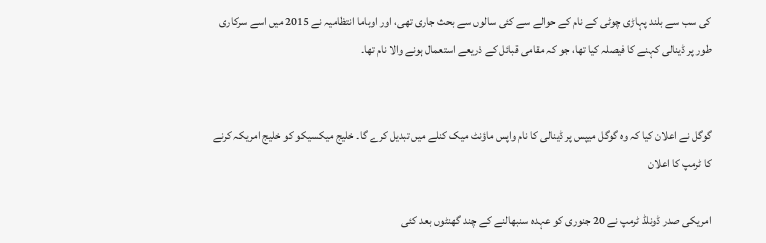کی سب سے بلند پہاڑی چوٹی کے نام کے حوالے سے کئی سالوں سے بحث جاری تھی، اور اوباما انتظامیہ نے 2015 میں اسے سرکاری طور پر ڈینالی کہنے کا فیصلہ کیا تھا، جو کہ مقامی قبائل کے ذریعے استعمال ہونے والا نام تھا۔


گوگل نے اعلان کیا کہ وہ گوگل میپس پر ڈینالی کا نام واپس ماؤنٹ میک کنلے میں تبدیل کرے گا۔ خلیج میکسیکو کو خلیج امریکہ کرنے کا ٹرمپ کا اعلان

امریکی صدر ڈونلڈ ٹرمپ نے 20 جنوری کو عہدہ سنبھالنے کے چند گھنٹوں بعد کئی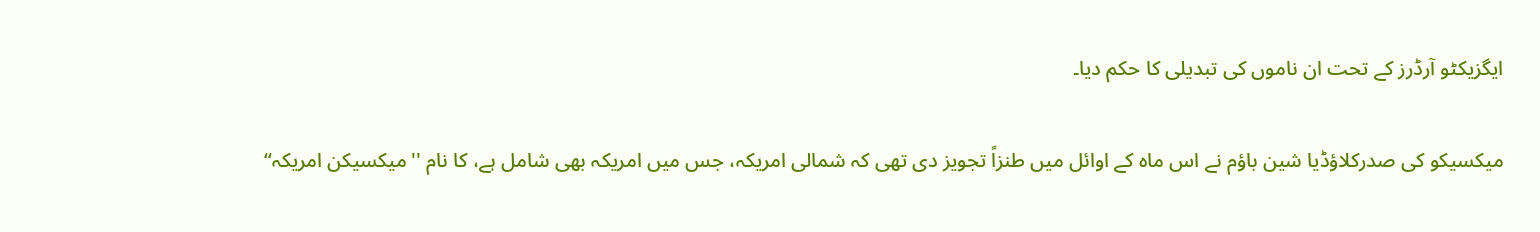ایگزیکٹو آرڈرز کے تحت ان ناموں کی تبدیلی کا حکم دیا۔

میکسیکو کی صدرکلاؤڈیا شین باؤم نے اس ماہ کے اوائل میں طنزاً تجویز دی تھی کہ شمالی امریکہ، جس میں امریکہ بھی شامل ہے، کا نام ''میکسیکن امریکہ‘‘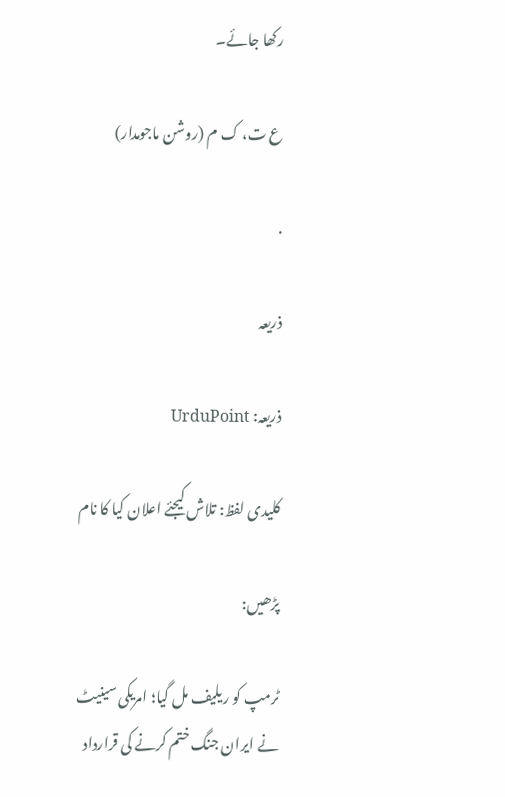رکھا جائے۔

ع ت، ک م (روشن ماجومدار)

.

ذریعہ

ذریعہ: UrduPoint

کلیدی لفظ: تلاش کیجئے اعلان کیا کا نام

پڑھیں:

ٹرمپ کو ریلیف مل گیا؛ امریکی سینیٹ نے ایران جنگ ختم کرنے کی قرارداد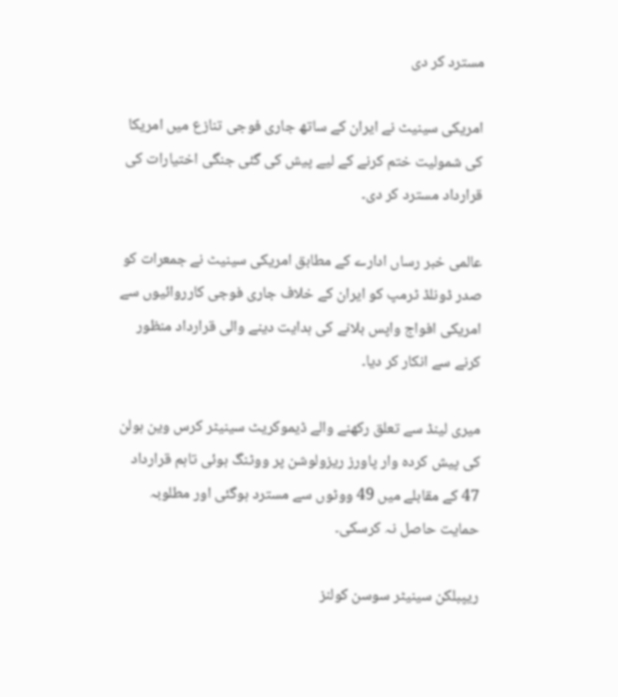مسترد کر دی

امریکی سینیٹ نے ایران کے ساتھ جاری فوجی تنازع میں امریکا کی شمولیت ختم کرنے کے لیے پیش کی گئی جنگی اختیارات کی قرارداد مسترد کر دی۔

عالمی خبر رساں ادارے کے مطابق امریکی سینیٹ نے جمعرات کو صدر ڈونلڈ ٹرمپ کو ایران کے خلاف جاری فوجی کارروائیوں سے امریکی افواج واپس بلانے کی ہدایت دینے والی قرارداد منظور کرنے سے انکار کر دیا۔

میری لینڈ سے تعلق رکھنے والے ڈیموکریٹ سینیٹر کرس وین ہولن کی پیش کردہ وار پاورز ریزولوشن پر ووٹنگ ہوئی تاہم قرارداد 47 کے مقابلے میں 49 ووٹوں سے مسترد ہوگئی اور مطلوبہ حمایت حاصل نہ کرسکی۔

ریپبلکن سینیٹر سوسن کولنز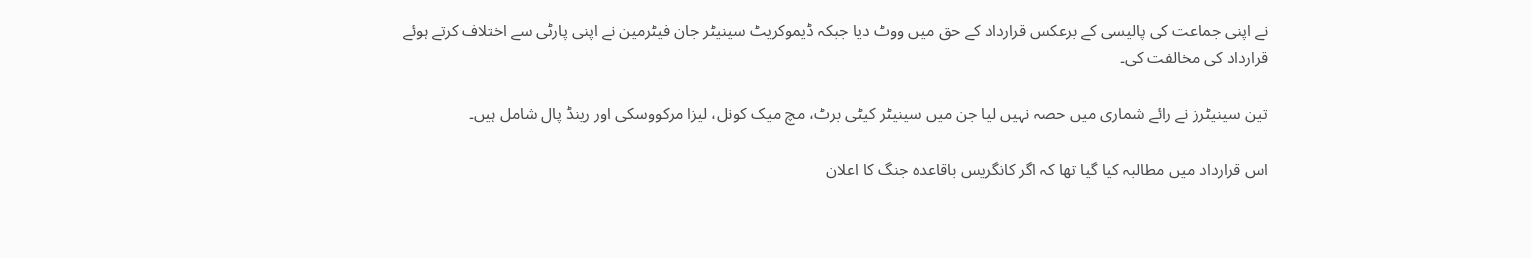نے اپنی جماعت کی پالیسی کے برعکس قرارداد کے حق میں ووٹ دیا جبکہ ڈیموکریٹ سینیٹر جان فیٹرمین نے اپنی پارٹی سے اختلاف کرتے ہوئے قرارداد کی مخالفت کی۔

تین سینیٹرز نے رائے شماری میں حصہ نہیں لیا جن میں سینیٹر کیٹی برٹ، مچ میک کونل، لیزا مرکووسکی اور رینڈ پال شامل ہیں۔

اس قرارداد میں مطالبہ کیا گیا تھا کہ اگر کانگریس باقاعدہ جنگ کا اعلان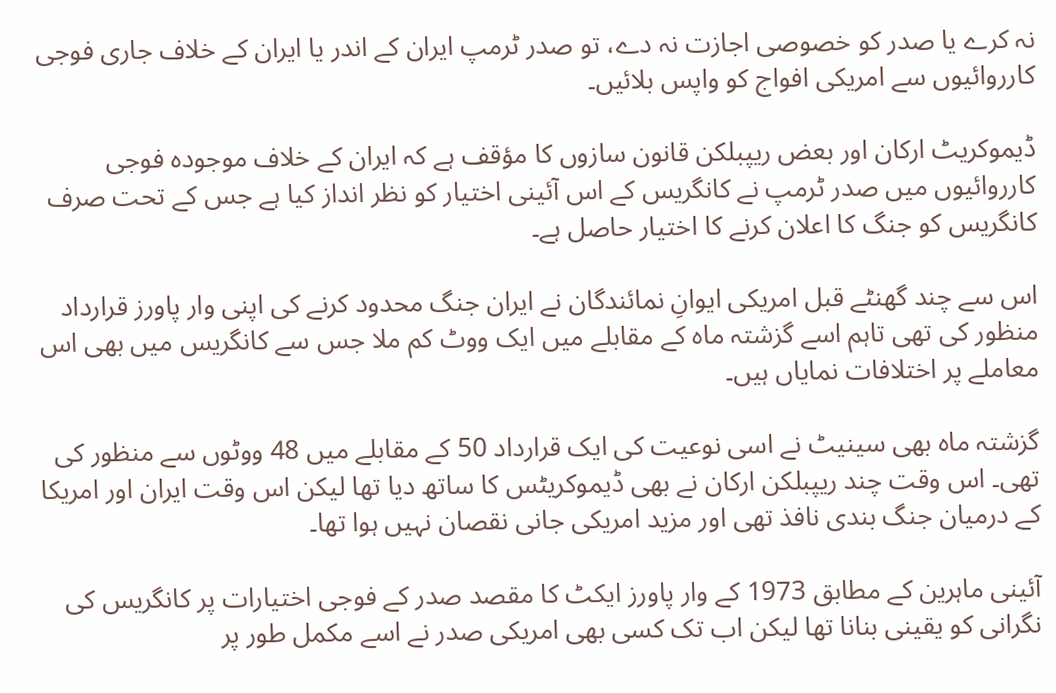نہ کرے یا صدر کو خصوصی اجازت نہ دے، تو صدر ٹرمپ ایران کے اندر یا ایران کے خلاف جاری فوجی کارروائیوں سے امریکی افواج کو واپس بلائیں۔

ڈیموکریٹ ارکان اور بعض ریپبلکن قانون سازوں کا مؤقف ہے کہ ایران کے خلاف موجودہ فوجی کارروائیوں میں صدر ٹرمپ نے کانگریس کے اس آئینی اختیار کو نظر انداز کیا ہے جس کے تحت صرف کانگریس کو جنگ کا اعلان کرنے کا اختیار حاصل ہے۔

اس سے چند گھنٹے قبل امریکی ایوانِ نمائندگان نے ایران جنگ محدود کرنے کی اپنی وار پاورز قرارداد منظور کی تھی تاہم اسے گزشتہ ماہ کے مقابلے میں ایک ووٹ کم ملا جس سے کانگریس میں بھی اس معاملے پر اختلافات نمایاں ہیں۔

گزشتہ ماہ بھی سینیٹ نے اسی نوعیت کی ایک قرارداد 50 کے مقابلے میں 48 ووٹوں سے منظور کی تھی۔ اس وقت چند ریپبلکن ارکان نے بھی ڈیموکریٹس کا ساتھ دیا تھا لیکن اس وقت ایران اور امریکا کے درمیان جنگ بندی نافذ تھی اور مزید امریکی جانی نقصان نہیں ہوا تھا۔

آئینی ماہرین کے مطابق 1973 کے وار پاورز ایکٹ کا مقصد صدر کے فوجی اختیارات پر کانگریس کی نگرانی کو یقینی بنانا تھا لیکن اب تک کسی بھی امریکی صدر نے اسے مکمل طور پر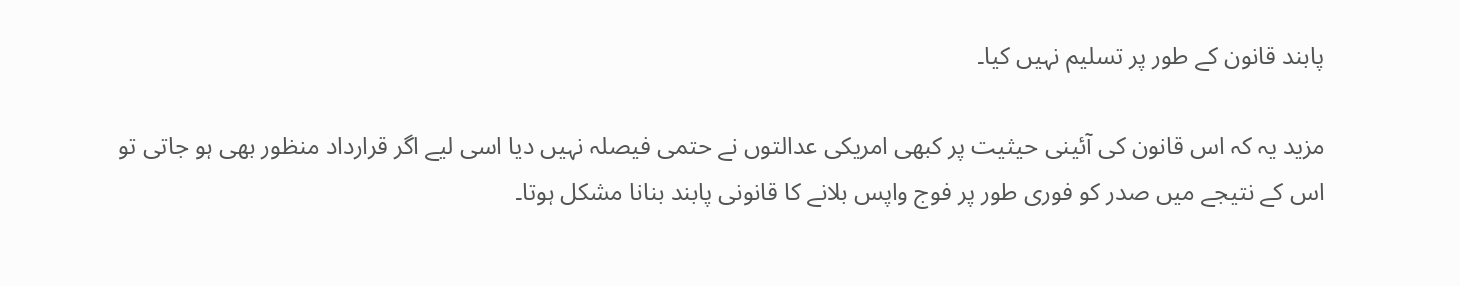پابند قانون کے طور پر تسلیم نہیں کیا۔

مزید یہ کہ اس قانون کی آئینی حیثیت پر کبھی امریکی عدالتوں نے حتمی فیصلہ نہیں دیا اسی لیے اگر قرارداد منظور بھی ہو جاتی تو اس کے نتیجے میں صدر کو فوری طور پر فوج واپس بلانے کا قانونی پابند بنانا مشکل ہوتا۔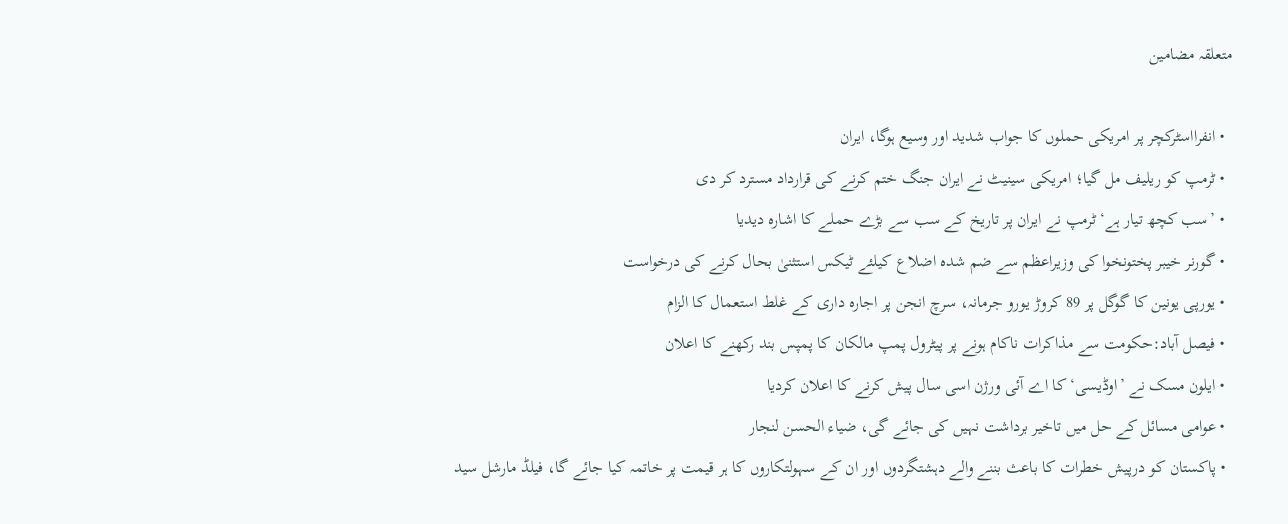متعلقہ مضامین

  • انفرااسٹرکچر پر امریکی حملوں کا جواب شدید اور وسیع ہوگا، ایران
  • ٹرمپ کو ریلیف مل گیا؛ امریکی سینیٹ نے ایران جنگ ختم کرنے کی قرارداد مسترد کر دی
  • ’سب کچھ تیار ہے‘ ٹرمپ نے ایران پر تاریخ کے سب سے بڑے حملے کا اشارہ دیدیا
  • گورنر خیبر پختونخوا کی وزیراعظم سے ضم شدہ اضلاع کیلئے ٹیکس استثنیٰ بحال کرنے کی درخواست
  • یورپی یونین کا گوگل پر 89 کروڑ یورو جرمانہ، سرچ انجن پر اجارہ داری کے غلط استعمال کا الزام
  • فیصل آباد:حکومت سے مذاکرات ناکام ہونے پر پیٹرول پمپ مالکان کا پمپس بند رکھنے کا اعلان
  • ایلون مسک نے ’اوڈیسی‘ کا اے آئی ورژن اسی سال پیش کرنے کا اعلان کردیا
  • عوامی مسائل کے حل میں تاخیر برداشت نہیں کی جائے گی، ضیاء الحسن لنجار
  • پاکستان کو درپیش خطرات کا باعث بننے والے دہشتگردوں اور ان کے سہولتکاروں کا ہر قیمت پر خاتمہ کیا جائے گا، فیلڈ مارشل سید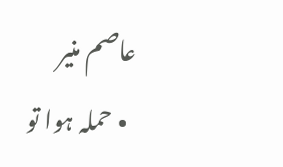عاصم منیر
  • حملہ ہوا تو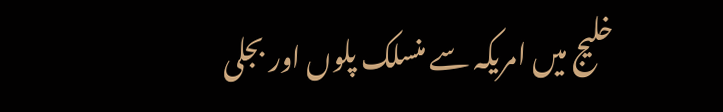خلیج میں امریکہ سے منسلک پلوں اور بجلی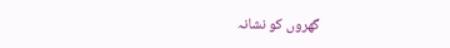گھروں کو نشانہ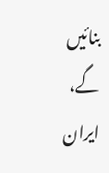بنائیں گے، ایران